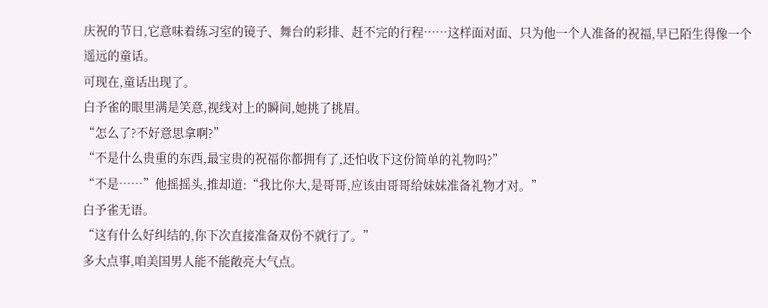庆祝的节日,它意味着练习室的镜子、舞台的彩排、赶不完的行程……这样面对面、只为他一个人准备的祝福,早已陌生得像一个遥远的童话。
可现在,童话出现了。
白予雀的眼里满是笑意,视线对上的瞬间,她挑了挑眉。
“怎么了?不好意思拿啊?”
“不是什么贵重的东西,最宝贵的祝福你都拥有了,还怕收下这份简单的礼物吗?”
“不是……”他摇摇头,推却道:“我比你大,是哥哥,应该由哥哥给妹妹准备礼物才对。”
白予雀无语。
“这有什么好纠结的,你下次直接准备双份不就行了。”
多大点事,咱美国男人能不能敞亮大气点。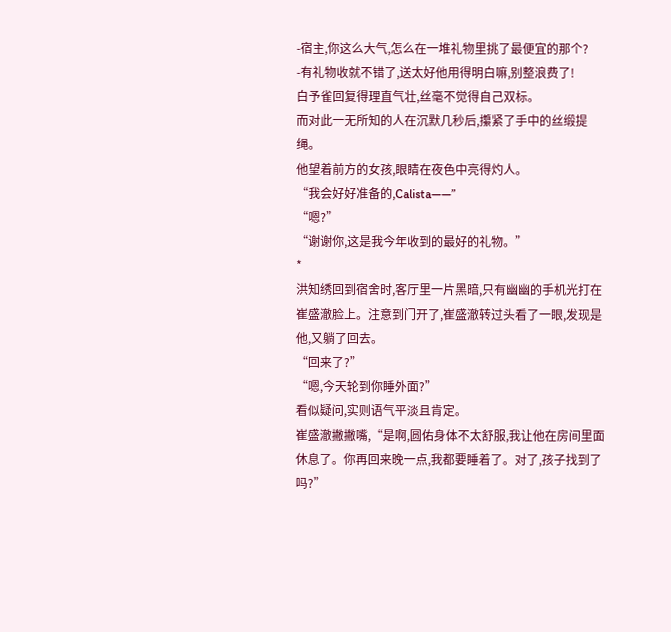-宿主,你这么大气,怎么在一堆礼物里挑了最便宜的那个?
-有礼物收就不错了,送太好他用得明白嘛,别整浪费了!
白予雀回复得理直气壮,丝毫不觉得自己双标。
而对此一无所知的人在沉默几秒后,攥紧了手中的丝缎提绳。
他望着前方的女孩,眼睛在夜色中亮得灼人。
“我会好好准备的,Calista——”
“嗯?”
“谢谢你,这是我今年收到的最好的礼物。”
*
洪知绣回到宿舍时,客厅里一片黑暗,只有幽幽的手机光打在崔盛澈脸上。注意到门开了,崔盛澈转过头看了一眼,发现是他,又躺了回去。
“回来了?”
“嗯,今天轮到你睡外面?”
看似疑问,实则语气平淡且肯定。
崔盛澈撇撇嘴,“是啊,圆佑身体不太舒服,我让他在房间里面休息了。你再回来晚一点,我都要睡着了。对了,孩子找到了吗?”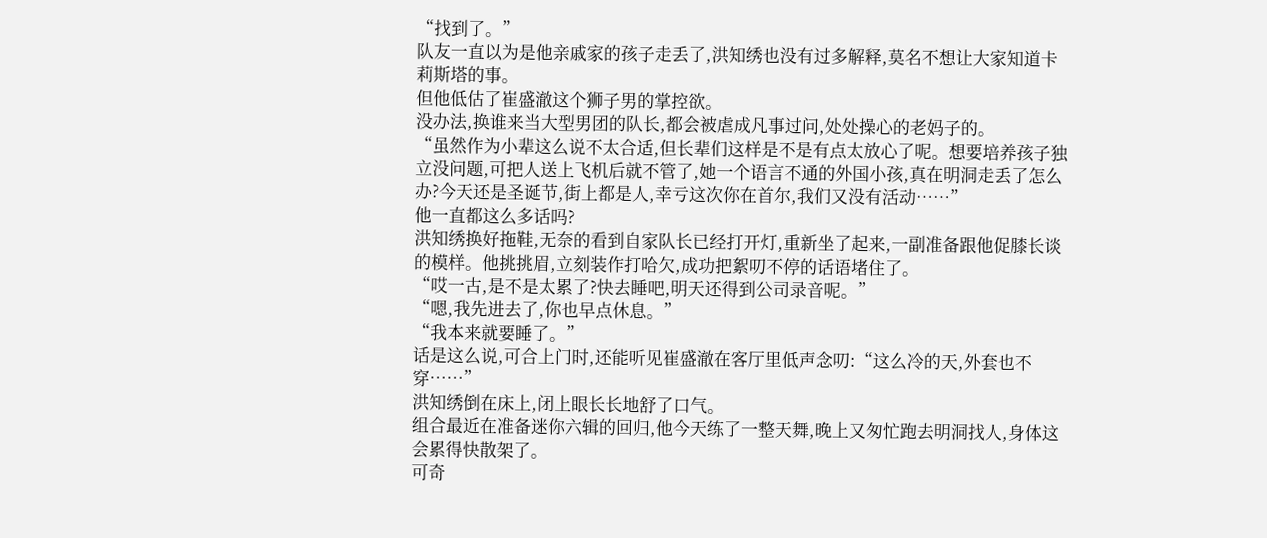“找到了。”
队友一直以为是他亲戚家的孩子走丢了,洪知绣也没有过多解释,莫名不想让大家知道卡莉斯塔的事。
但他低估了崔盛澈这个狮子男的掌控欲。
没办法,换谁来当大型男团的队长,都会被虐成凡事过问,处处操心的老妈子的。
“虽然作为小辈这么说不太合适,但长辈们这样是不是有点太放心了呢。想要培养孩子独立没问题,可把人送上飞机后就不管了,她一个语言不通的外国小孩,真在明洞走丢了怎么办?今天还是圣诞节,街上都是人,幸亏这次你在首尔,我们又没有活动……”
他一直都这么多话吗?
洪知绣换好拖鞋,无奈的看到自家队长已经打开灯,重新坐了起来,一副准备跟他促膝长谈的模样。他挑挑眉,立刻装作打哈欠,成功把絮叨不停的话语堵住了。
“哎一古,是不是太累了?快去睡吧,明天还得到公司录音呢。”
“嗯,我先进去了,你也早点休息。”
“我本来就要睡了。”
话是这么说,可合上门时,还能听见崔盛澈在客厅里低声念叨:“这么冷的天,外套也不穿……”
洪知绣倒在床上,闭上眼长长地舒了口气。
组合最近在准备迷你六辑的回归,他今天练了一整天舞,晚上又匆忙跑去明洞找人,身体这会累得快散架了。
可奇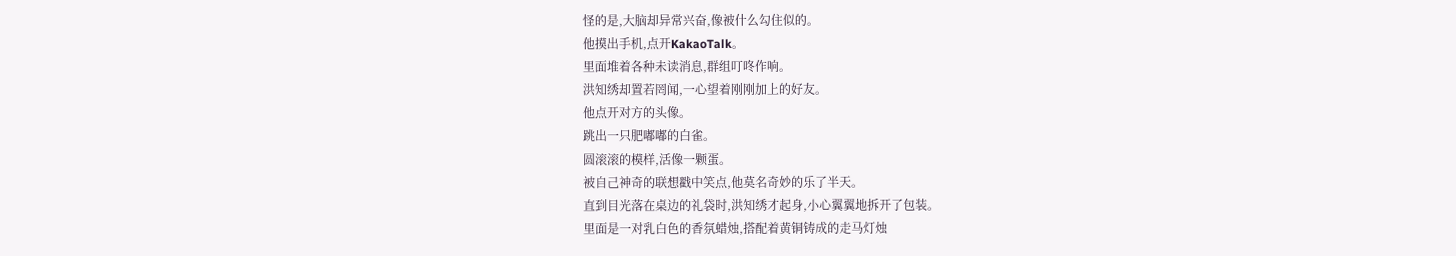怪的是,大脑却异常兴奋,像被什么勾住似的。
他摸出手机,点开KakaoTalk。
里面堆着各种未读消息,群组叮咚作响。
洪知绣却置若罔闻,一心望着刚刚加上的好友。
他点开对方的头像。
跳出一只肥嘟嘟的白雀。
圆滚滚的模样,活像一颗蛋。
被自己神奇的联想戳中笑点,他莫名奇妙的乐了半天。
直到目光落在桌边的礼袋时,洪知绣才起身,小心翼翼地拆开了包装。
里面是一对乳白色的香氛蜡烛,搭配着黄铜铸成的走马灯烛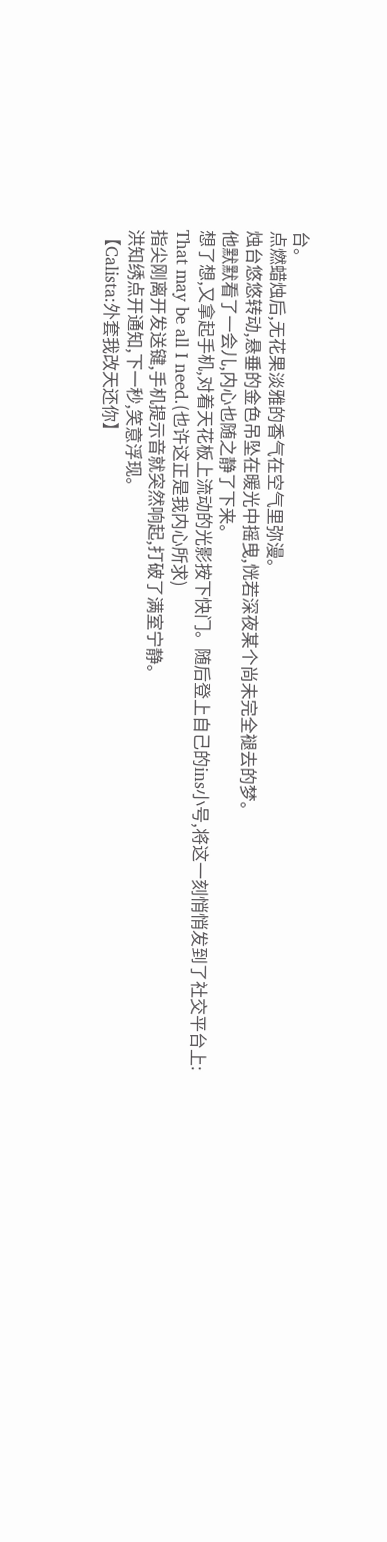台。
点燃蜡烛后,无花果淡雅的香气在空气里弥漫。
烛台悠悠转动,悬垂的金色吊坠在暖光中摇曳,恍若深夜某个尚未完全褪去的梦。
他默默看了一会儿,内心也随之静了下来。
想了想,又拿起手机,对着天花板上流动的光影按下快门。随后登上自己的ins小号,将这一刻悄悄发到了社交平台上:
That may be all I need.(也许这正是我内心所求)
指尖刚离开发送键,手机提示音就突然响起,打破了满室宁静。
洪知绣点开通知,下一秒,笑意浮现。
【Calista:外套我改天还你】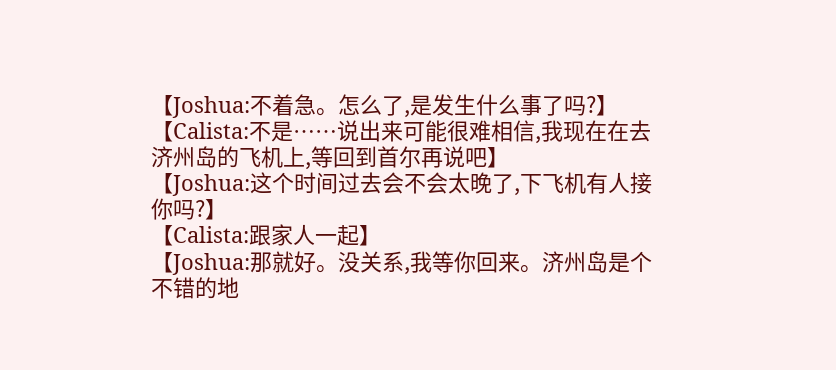【Joshua:不着急。怎么了,是发生什么事了吗?】
【Calista:不是……说出来可能很难相信,我现在在去济州岛的飞机上,等回到首尔再说吧】
【Joshua:这个时间过去会不会太晚了,下飞机有人接你吗?】
【Calista:跟家人一起】
【Joshua:那就好。没关系,我等你回来。济州岛是个不错的地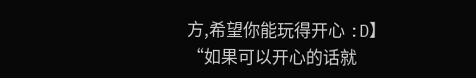方,希望你能玩得开心 :D】
“如果可以开心的话就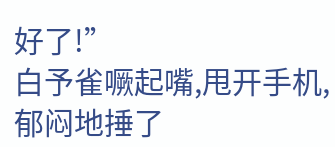好了!”
白予雀噘起嘴,甩开手机,郁闷地捶了